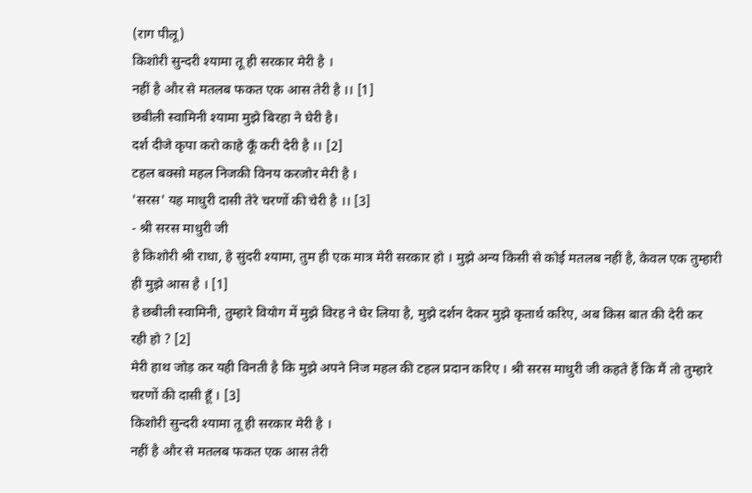(राग पीलू)
किशोरी सुन्दरी श्यामा तू ही सरकार मेरी है ।
नहीं है और से मतलब फकत एक आस तेरी है ।। [1]
छबीली स्वामिनी श्यामा मुझे बिरहा ने घेरी है।
दर्श दीजे कृपा करो काहे कूँ करी देरी है ।। [2]
टहल बक्सो महल निजकी विनय करजोर मेरी है ।
'सरस' यह माधुरी दासी तेरे चरणों की चेरी है ।। [3]
- श्री सरस माधुरी जी
हे किशोरी श्री राधा, हे सुंदरी श्यामा, तुम ही एक मात्र मेरी सरकार हो । मुझे अन्य किसी से कोई मतलब नहीं है, केवल एक तुम्हारी ही मुझे आस है । [1]
हे छबीली स्वामिनी, तुम्हारे वियोग में मुझे विरह ने घेर लिया है, मुझे दर्शन देकर मुझे कृतार्थ करिए, अब किस बात की देरी कर रही हो ? [2]
मेरी हाथ जोड़ कर यही विनती है कि मुझे अपने निज महल की टहल प्रदान करिए । श्री सरस माधुरी जी कहते हैं कि मैं तो तुम्हारे चरणों की दासी हूँ । [3]
किशोरी सुन्दरी श्यामा तू ही सरकार मेरी है ।
नहीं है और से मतलब फकत एक आस तेरी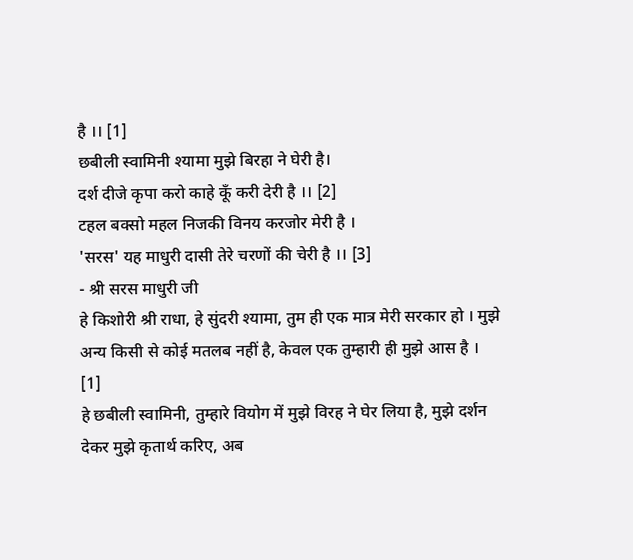है ।। [1]
छबीली स्वामिनी श्यामा मुझे बिरहा ने घेरी है।
दर्श दीजे कृपा करो काहे कूँ करी देरी है ।। [2]
टहल बक्सो महल निजकी विनय करजोर मेरी है ।
'सरस' यह माधुरी दासी तेरे चरणों की चेरी है ।। [3]
- श्री सरस माधुरी जी
हे किशोरी श्री राधा, हे सुंदरी श्यामा, तुम ही एक मात्र मेरी सरकार हो । मुझे अन्य किसी से कोई मतलब नहीं है, केवल एक तुम्हारी ही मुझे आस है । [1]
हे छबीली स्वामिनी, तुम्हारे वियोग में मुझे विरह ने घेर लिया है, मुझे दर्शन देकर मुझे कृतार्थ करिए, अब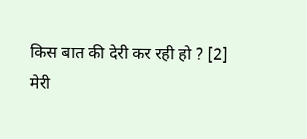किस बात की देरी कर रही हो ? [2]
मेरी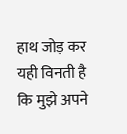हाथ जोड़ कर यही विनती है कि मुझे अपने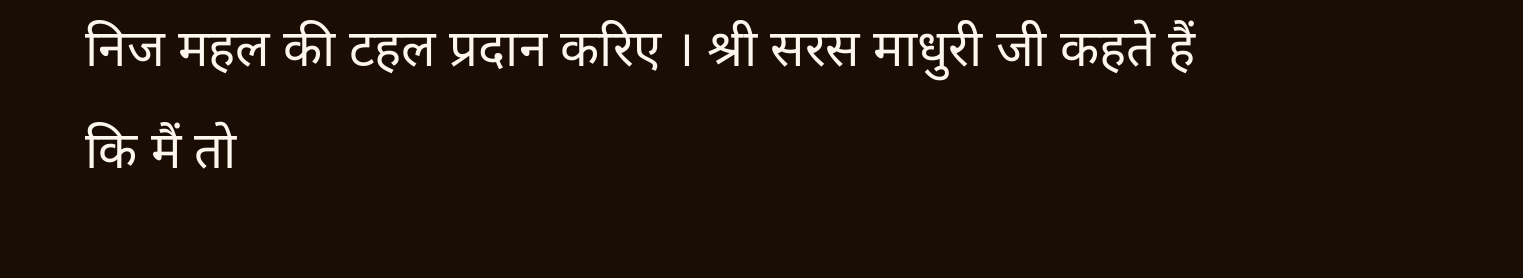निज महल की टहल प्रदान करिए । श्री सरस माधुरी जी कहते हैं कि मैं तो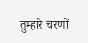तुम्हारे चरणों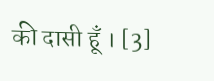की दासी हूँ । [3]